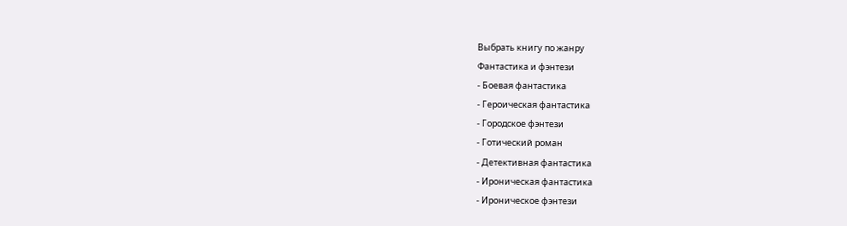Выбрать книгу по жанру
Фантастика и фэнтези
- Боевая фантастика
- Героическая фантастика
- Городское фэнтези
- Готический роман
- Детективная фантастика
- Ироническая фантастика
- Ироническое фэнтези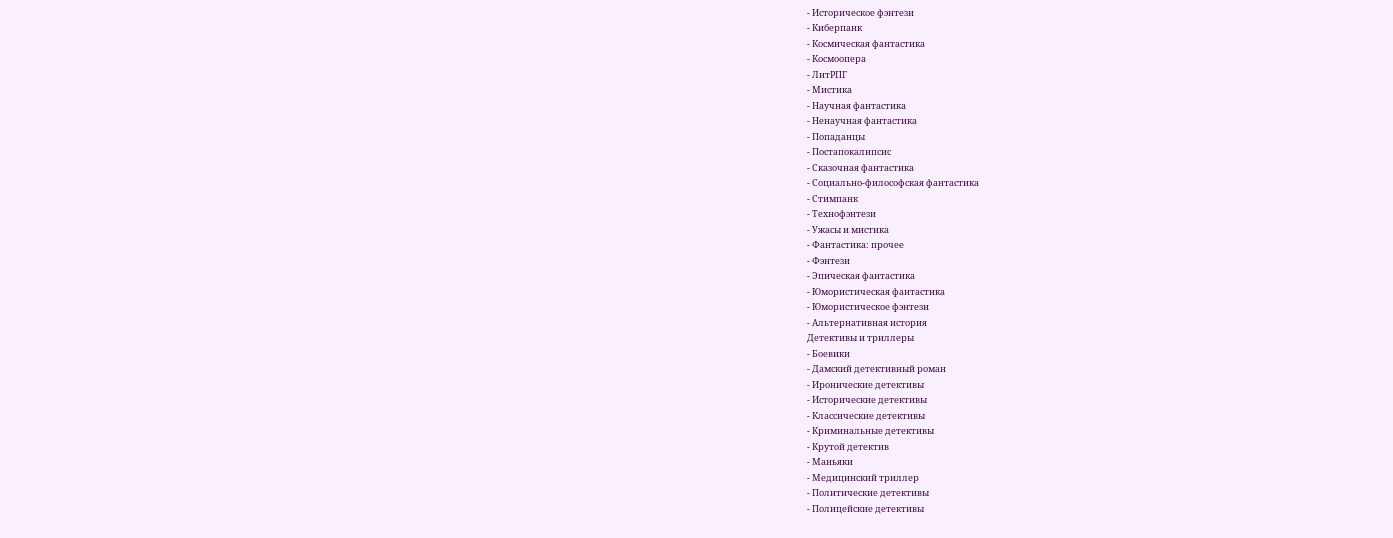- Историческое фэнтези
- Киберпанк
- Космическая фантастика
- Космоопера
- ЛитРПГ
- Мистика
- Научная фантастика
- Ненаучная фантастика
- Попаданцы
- Постапокалипсис
- Сказочная фантастика
- Социально-философская фантастика
- Стимпанк
- Технофэнтези
- Ужасы и мистика
- Фантастика: прочее
- Фэнтези
- Эпическая фантастика
- Юмористическая фантастика
- Юмористическое фэнтези
- Альтернативная история
Детективы и триллеры
- Боевики
- Дамский детективный роман
- Иронические детективы
- Исторические детективы
- Классические детективы
- Криминальные детективы
- Крутой детектив
- Маньяки
- Медицинский триллер
- Политические детективы
- Полицейские детективы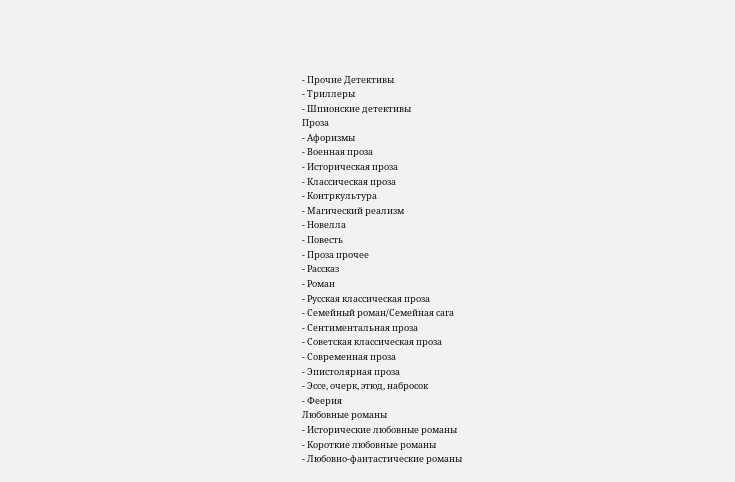- Прочие Детективы
- Триллеры
- Шпионские детективы
Проза
- Афоризмы
- Военная проза
- Историческая проза
- Классическая проза
- Контркультура
- Магический реализм
- Новелла
- Повесть
- Проза прочее
- Рассказ
- Роман
- Русская классическая проза
- Семейный роман/Семейная сага
- Сентиментальная проза
- Советская классическая проза
- Современная проза
- Эпистолярная проза
- Эссе, очерк, этюд, набросок
- Феерия
Любовные романы
- Исторические любовные романы
- Короткие любовные романы
- Любовно-фантастические романы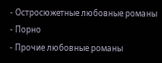- Остросюжетные любовные романы
- Порно
- Прочие любовные романы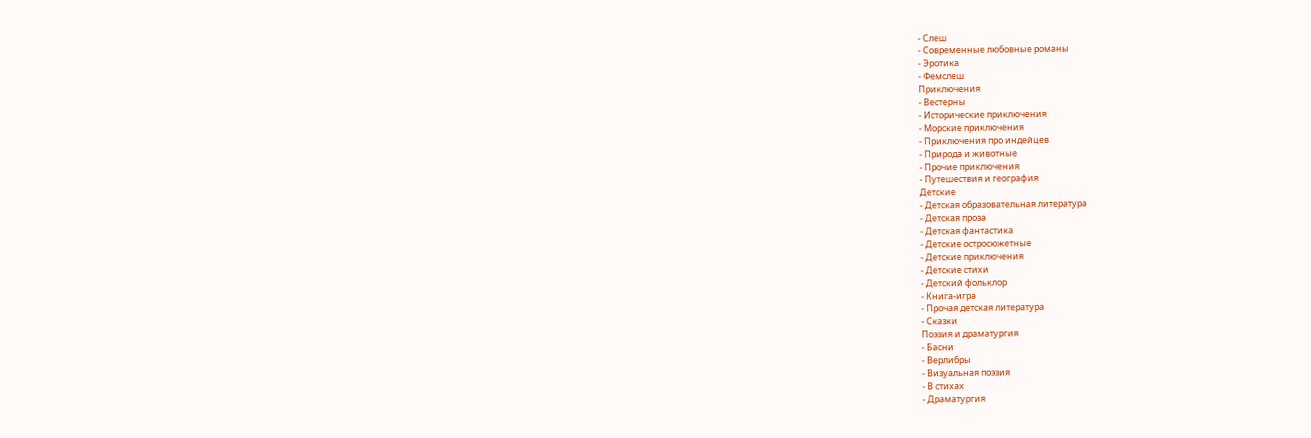- Слеш
- Современные любовные романы
- Эротика
- Фемслеш
Приключения
- Вестерны
- Исторические приключения
- Морские приключения
- Приключения про индейцев
- Природа и животные
- Прочие приключения
- Путешествия и география
Детские
- Детская образовательная литература
- Детская проза
- Детская фантастика
- Детские остросюжетные
- Детские приключения
- Детские стихи
- Детский фольклор
- Книга-игра
- Прочая детская литература
- Сказки
Поэзия и драматургия
- Басни
- Верлибры
- Визуальная поэзия
- В стихах
- Драматургия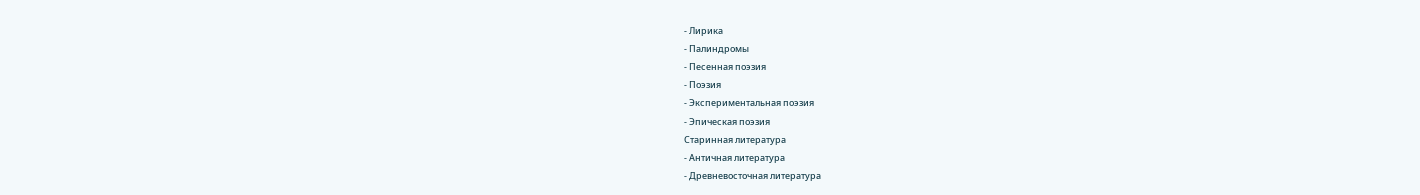- Лирика
- Палиндромы
- Песенная поэзия
- Поэзия
- Экспериментальная поэзия
- Эпическая поэзия
Старинная литература
- Античная литература
- Древневосточная литература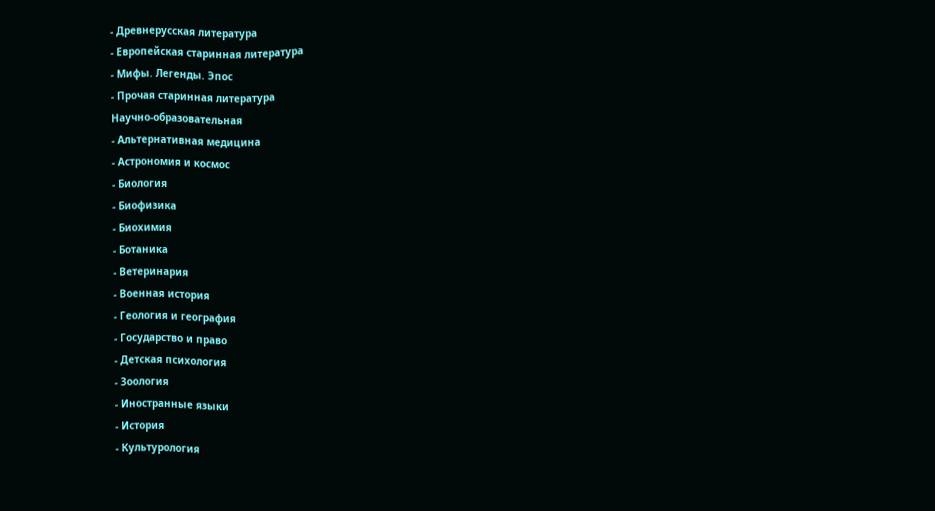- Древнерусская литература
- Европейская старинная литература
- Мифы. Легенды. Эпос
- Прочая старинная литература
Научно-образовательная
- Альтернативная медицина
- Астрономия и космос
- Биология
- Биофизика
- Биохимия
- Ботаника
- Ветеринария
- Военная история
- Геология и география
- Государство и право
- Детская психология
- Зоология
- Иностранные языки
- История
- Культурология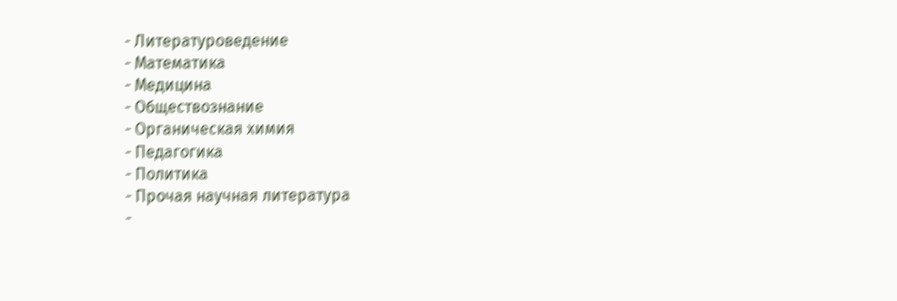- Литературоведение
- Математика
- Медицина
- Обществознание
- Органическая химия
- Педагогика
- Политика
- Прочая научная литература
-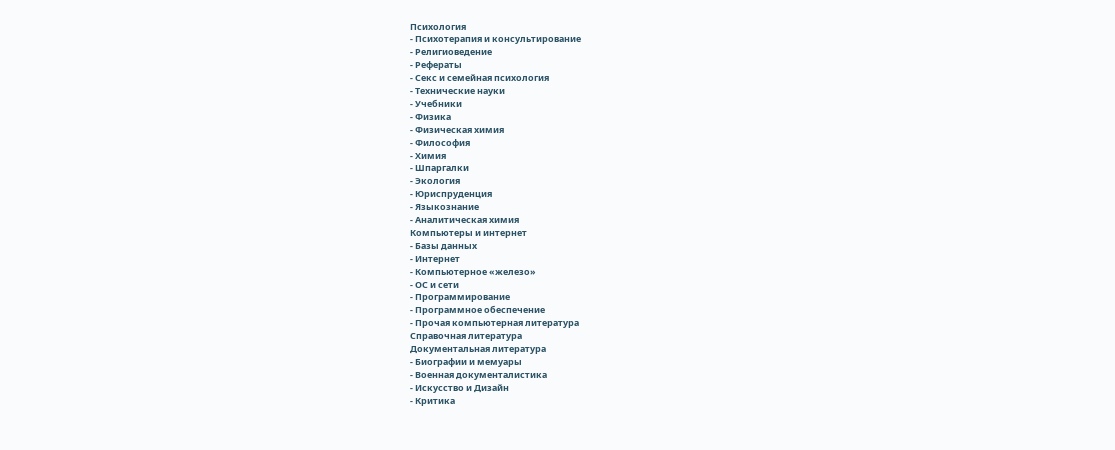Психология
- Психотерапия и консультирование
- Религиоведение
- Рефераты
- Секс и семейная психология
- Технические науки
- Учебники
- Физика
- Физическая химия
- Философия
- Химия
- Шпаргалки
- Экология
- Юриспруденция
- Языкознание
- Аналитическая химия
Компьютеры и интернет
- Базы данных
- Интернет
- Компьютерное «железо»
- ОС и сети
- Программирование
- Программное обеспечение
- Прочая компьютерная литература
Справочная литература
Документальная литература
- Биографии и мемуары
- Военная документалистика
- Искусство и Дизайн
- Критика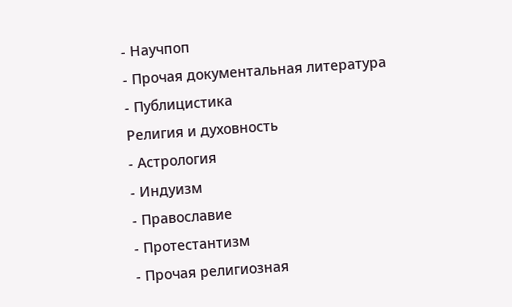- Научпоп
- Прочая документальная литература
- Публицистика
Религия и духовность
- Астрология
- Индуизм
- Православие
- Протестантизм
- Прочая религиозная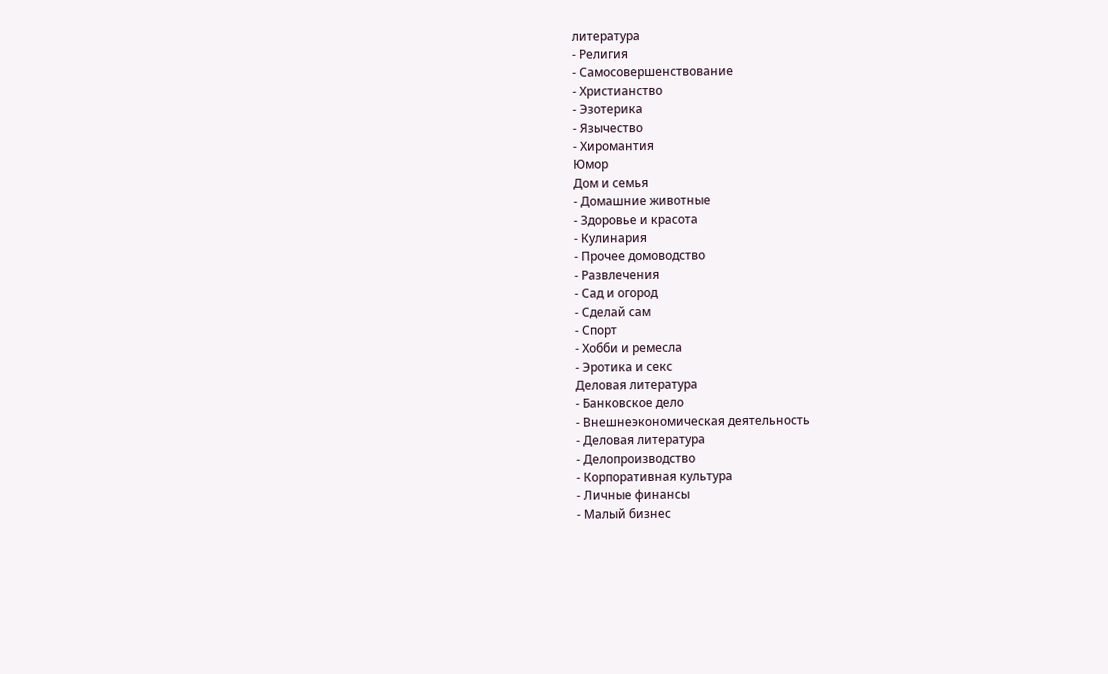литература
- Религия
- Самосовершенствование
- Христианство
- Эзотерика
- Язычество
- Хиромантия
Юмор
Дом и семья
- Домашние животные
- Здоровье и красота
- Кулинария
- Прочее домоводство
- Развлечения
- Сад и огород
- Сделай сам
- Спорт
- Хобби и ремесла
- Эротика и секс
Деловая литература
- Банковское дело
- Внешнеэкономическая деятельность
- Деловая литература
- Делопроизводство
- Корпоративная культура
- Личные финансы
- Малый бизнес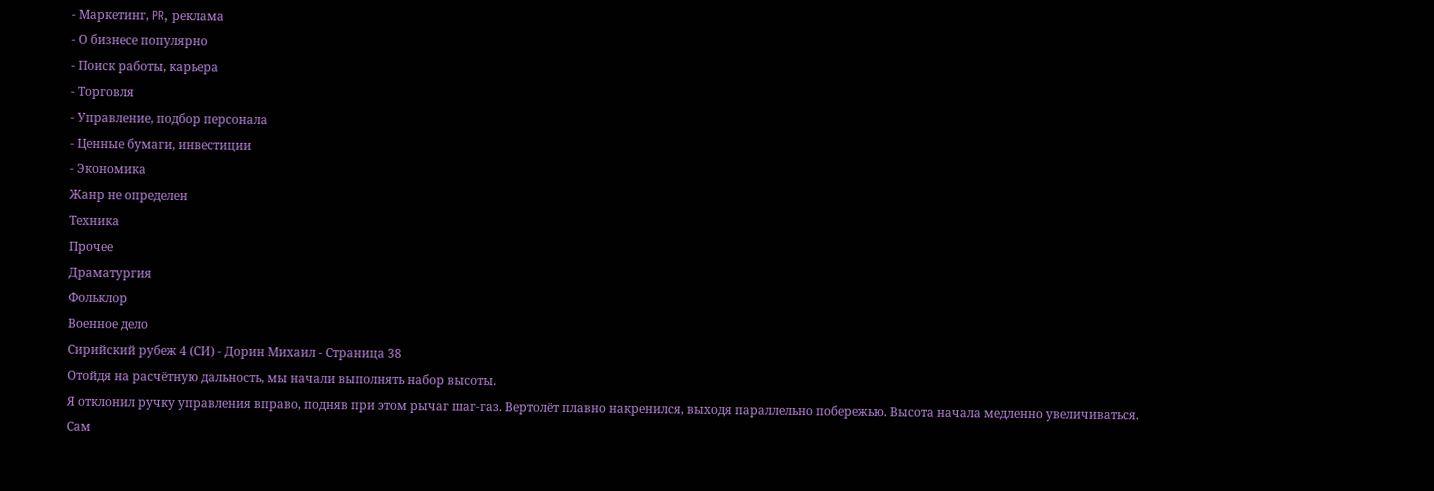- Маркетинг, PR, реклама
- О бизнесе популярно
- Поиск работы, карьера
- Торговля
- Управление, подбор персонала
- Ценные бумаги, инвестиции
- Экономика
Жанр не определен
Техника
Прочее
Драматургия
Фольклор
Военное дело
Сирийский рубеж 4 (СИ) - Дорин Михаил - Страница 38
Отойдя на расчётную дальность, мы начали выполнять набор высоты.
Я отклонил ручку управления вправо, подняв при этом рычаг шаг-газ. Вертолёт плавно накренился, выходя параллельно побережью. Высота начала медленно увеличиваться.
Сам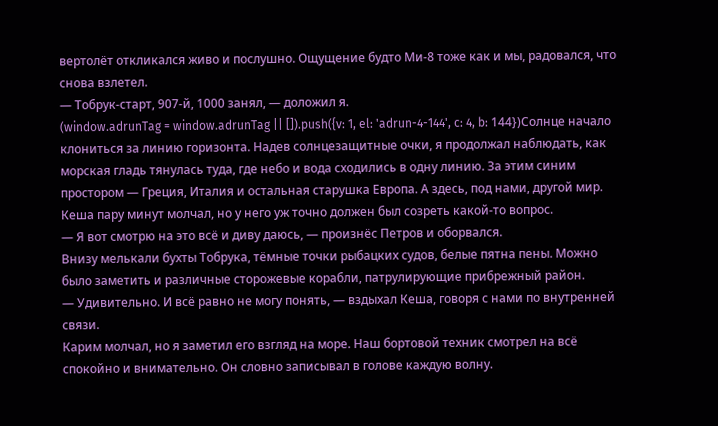вертолёт откликался живо и послушно. Ощущение будто Ми‑8 тоже как и мы, радовался, что снова взлетел.
— Тобрук-старт, 907-й, 1000 занял, — доложил я.
(window.adrunTag = window.adrunTag || []).push({v: 1, el: 'adrun-4-144', c: 4, b: 144})Солнце начало клониться за линию горизонта. Надев солнцезащитные очки, я продолжал наблюдать, как морская гладь тянулась туда, где небо и вода сходились в одну линию. За этим синим простором — Греция, Италия и остальная старушка Европа. А здесь, под нами, другой мир.
Кеша пару минут молчал, но у него уж точно должен был созреть какой-то вопрос.
— Я вот смотрю на это всё и диву даюсь, — произнёс Петров и оборвался.
Внизу мелькали бухты Тобрука, тёмные точки рыбацких судов, белые пятна пены. Можно было заметить и различные сторожевые корабли, патрулирующие прибрежный район.
— Удивительно. И всё равно не могу понять, — вздыхал Кеша, говоря с нами по внутренней связи.
Карим молчал, но я заметил его взгляд на море. Наш бортовой техник смотрел на всё спокойно и внимательно. Он словно записывал в голове каждую волну.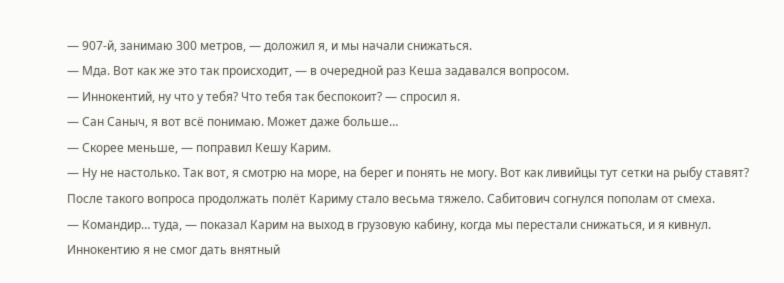— 907-й, занимаю 300 метров, — доложил я, и мы начали снижаться.
— Мда. Вот как же это так происходит, — в очередной раз Кеша задавался вопросом.
— Иннокентий, ну что у тебя? Что тебя так беспокоит? — спросил я.
— Сан Саныч, я вот всё понимаю. Может даже больше…
— Скорее меньше, — поправил Кешу Карим.
— Ну не настолько. Так вот, я смотрю на море, на берег и понять не могу. Вот как ливийцы тут сетки на рыбу ставят?
После такого вопроса продолжать полёт Кариму стало весьма тяжело. Сабитович согнулся пополам от смеха.
— Командир… туда, — показал Карим на выход в грузовую кабину, когда мы перестали снижаться, и я кивнул.
Иннокентию я не смог дать внятный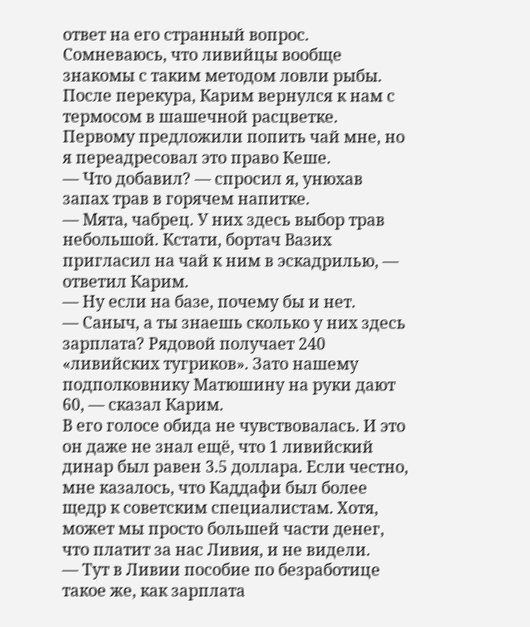ответ на его странный вопрос. Сомневаюсь, что ливийцы вообще знакомы с таким методом ловли рыбы.
После перекура, Карим вернулся к нам с термосом в шашечной расцветке. Первому предложили попить чай мне, но я переадресовал это право Кеше.
— Что добавил? — спросил я, унюхав запах трав в горячем напитке.
— Мята, чабрец. У них здесь выбор трав небольшой. Кстати, бортач Вазих пригласил на чай к ним в эскадрилью, — ответил Карим.
— Ну если на базе, почему бы и нет.
— Саныч, а ты знаешь сколько у них здесь зарплата? Рядовой получает 240 «ливийских тугриков». Зато нашему подполковнику Матюшину на руки дают 60, — сказал Карим.
В его голосе обида не чувствовалась. И это он даже не знал ещё, что 1 ливийский динар был равен 3.5 доллара. Если честно, мне казалось, что Каддафи был более щедр к советским специалистам. Хотя, может мы просто большей части денег, что платит за нас Ливия, и не видели.
— Тут в Ливии пособие по безработице такое же, как зарплата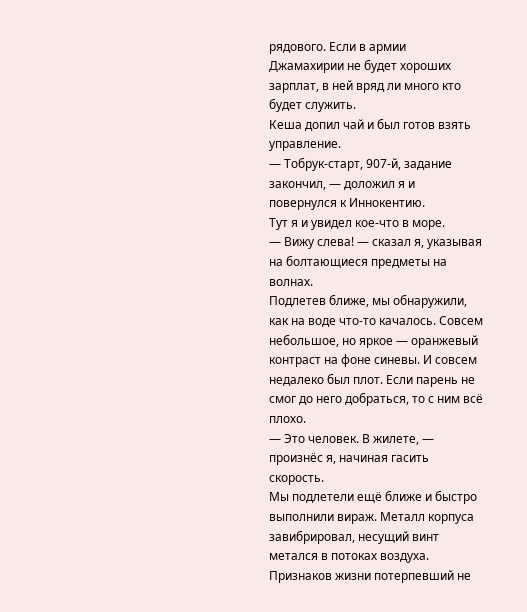рядового. Если в армии Джамахирии не будет хороших зарплат, в ней вряд ли много кто будет служить.
Кеша допил чай и был готов взять управление.
— Тобрук-старт, 907-й, задание закончил, — доложил я и повернулся к Иннокентию.
Тут я и увидел кое-что в море.
— Вижу слева! — сказал я, указывая на болтающиеся предметы на волнах.
Подлетев ближе, мы обнаружили, как на воде что-то качалось. Совсем небольшое, но яркое — оранжевый контраст на фоне синевы. И совсем недалеко был плот. Если парень не смог до него добраться, то с ним всё плохо.
— Это человек. В жилете, — произнёс я, начиная гасить скорость.
Мы подлетели ещё ближе и быстро выполнили вираж. Металл корпуса завибрировал, несущий винт метался в потоках воздуха.
Признаков жизни потерпевший не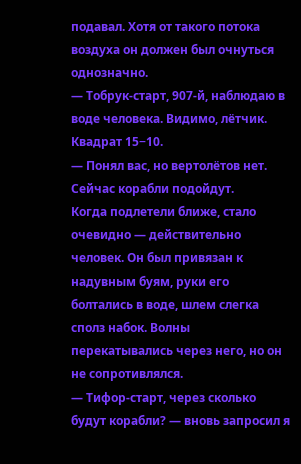подавал. Хотя от такого потока воздуха он должен был очнуться однозначно.
— Тобрук-старт, 907-й, наблюдаю в воде человека. Видимо, лётчик. Квадрат 15−10.
— Понял вас, но вертолётов нет. Сейчас корабли подойдут.
Когда подлетели ближе, стало очевидно — действительно человек. Он был привязан к надувным буям, руки его болтались в воде, шлем слегка сполз набок. Волны перекатывались через него, но он не сопротивлялся.
— Тифор-старт, через сколько будут корабли? — вновь запросил я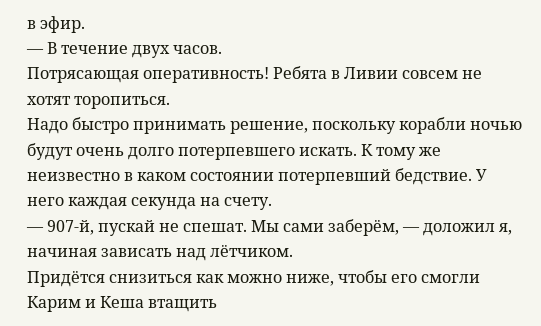в эфир.
— В течение двух часов.
Потрясающая оперативность! Ребята в Ливии совсем не хотят торопиться.
Надо быстро принимать решение, поскольку корабли ночью будут очень долго потерпевшего искать. К тому же неизвестно в каком состоянии потерпевший бедствие. У него каждая секунда на счету.
— 907-й, пускай не спешат. Мы сами заберём, — доложил я, начиная зависать над лётчиком.
Придётся снизиться как можно ниже, чтобы его смогли Карим и Кеша втащить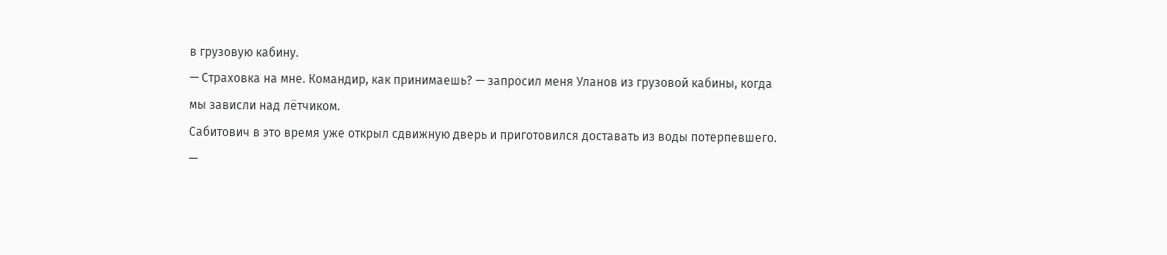в грузовую кабину.
— Страховка на мне. Командир, как принимаешь? — запросил меня Уланов из грузовой кабины, когда мы зависли над лётчиком.
Сабитович в это время уже открыл сдвижную дверь и приготовился доставать из воды потерпевшего.
—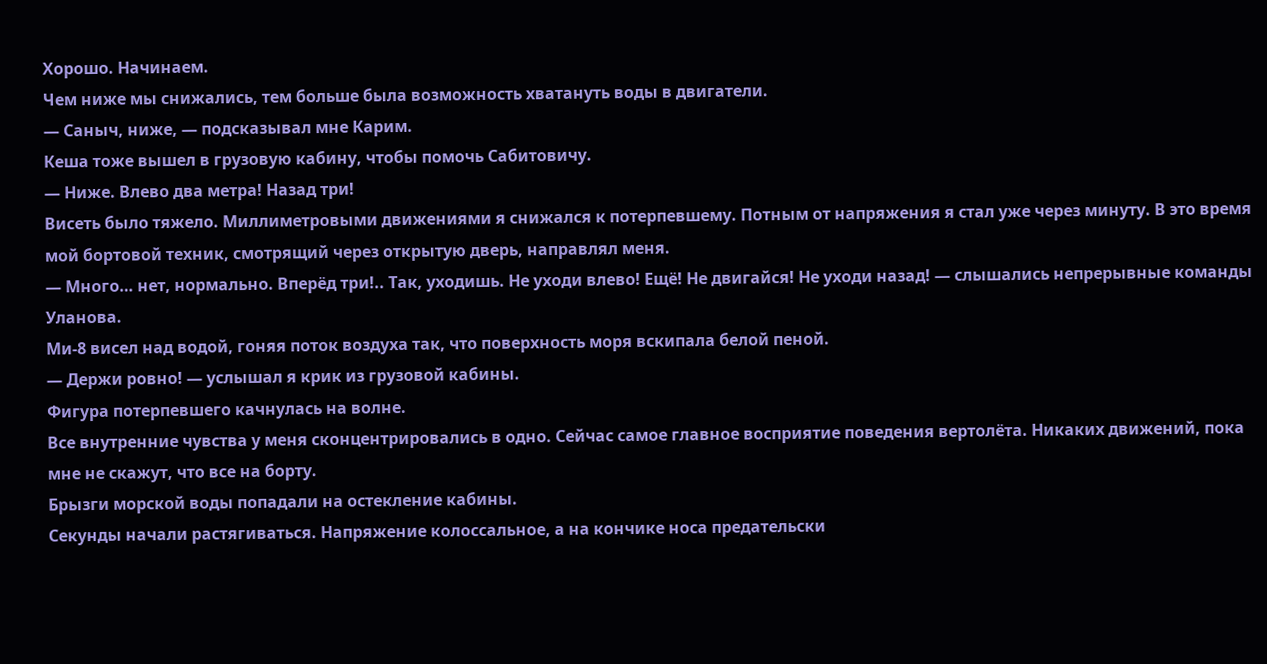Хорошо. Начинаем.
Чем ниже мы снижались, тем больше была возможность хватануть воды в двигатели.
— Саныч, ниже, — подсказывал мне Карим.
Кеша тоже вышел в грузовую кабину, чтобы помочь Сабитовичу.
— Ниже. Влево два метра! Назад три!
Висеть было тяжело. Миллиметровыми движениями я снижался к потерпевшему. Потным от напряжения я стал уже через минуту. В это время мой бортовой техник, смотрящий через открытую дверь, направлял меня.
— Много… нет, нормально. Вперёд три!.. Так, уходишь. Не уходи влево! Ещё! Не двигайся! Не уходи назад! — слышались непрерывные команды Уланова.
Ми‑8 висел над водой, гоняя поток воздуха так, что поверхность моря вскипала белой пеной.
— Держи ровно! — услышал я крик из грузовой кабины.
Фигура потерпевшего качнулась на волне.
Все внутренние чувства у меня сконцентрировались в одно. Сейчас самое главное восприятие поведения вертолёта. Никаких движений, пока мне не скажут, что все на борту.
Брызги морской воды попадали на остекление кабины.
Секунды начали растягиваться. Напряжение колоссальное, а на кончике носа предательски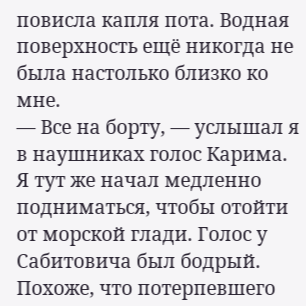повисла капля пота. Водная поверхность ещё никогда не была настолько близко ко мне.
— Все на борту, — услышал я в наушниках голос Карима.
Я тут же начал медленно подниматься, чтобы отойти от морской глади. Голос у Сабитовича был бодрый. Похоже, что потерпевшего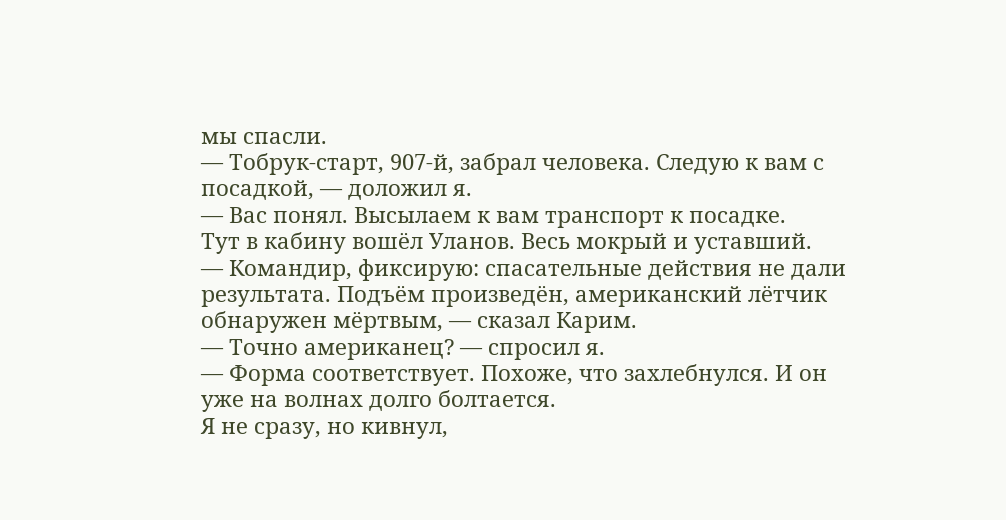мы спасли.
— Тобрук-старт, 907-й, забрал человека. Следую к вам с посадкой, — доложил я.
— Вас понял. Высылаем к вам транспорт к посадке.
Тут в кабину вошёл Уланов. Весь мокрый и уставший.
— Командир, фиксирую: спасательные действия не дали результата. Подъём произведён, американский лётчик обнаружен мёртвым, — сказал Карим.
— Точно американец? — спросил я.
— Форма соответствует. Похоже, что захлебнулся. И он уже на волнах долго болтается.
Я не сразу, но кивнул,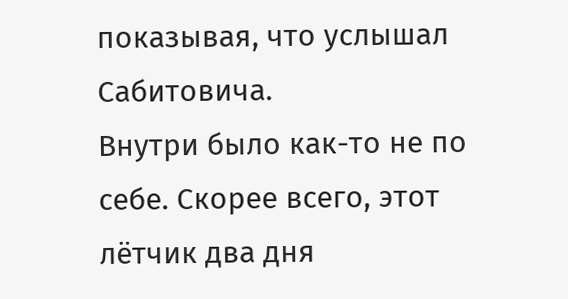показывая, что услышал Сабитовича.
Внутри было как-то не по себе. Скорее всего, этот лётчик два дня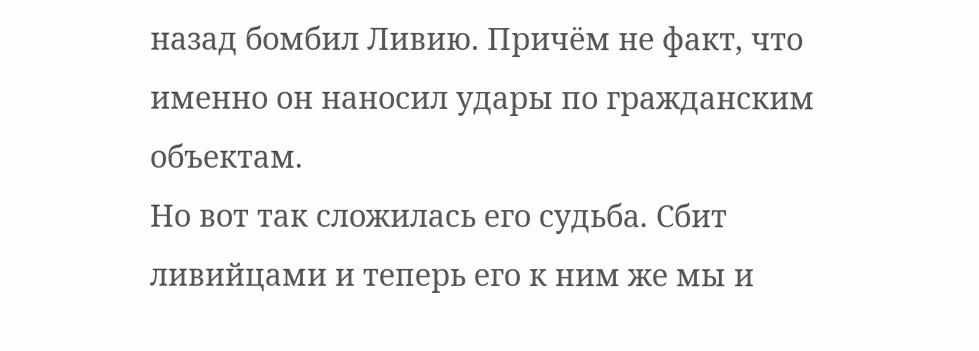назад бомбил Ливию. Причём не факт, что именно он наносил удары по гражданским объектам.
Но вот так сложилась его судьба. Сбит ливийцами и теперь его к ним же мы и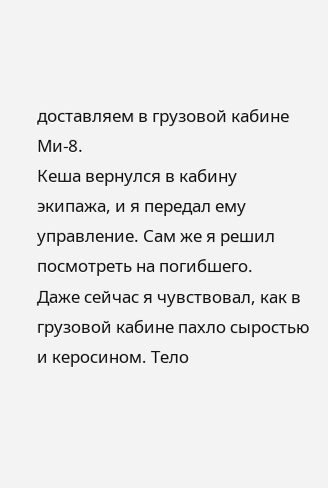доставляем в грузовой кабине Ми-8.
Кеша вернулся в кабину экипажа, и я передал ему управление. Сам же я решил посмотреть на погибшего.
Даже сейчас я чувствовал, как в грузовой кабине пахло сыростью и керосином. Тело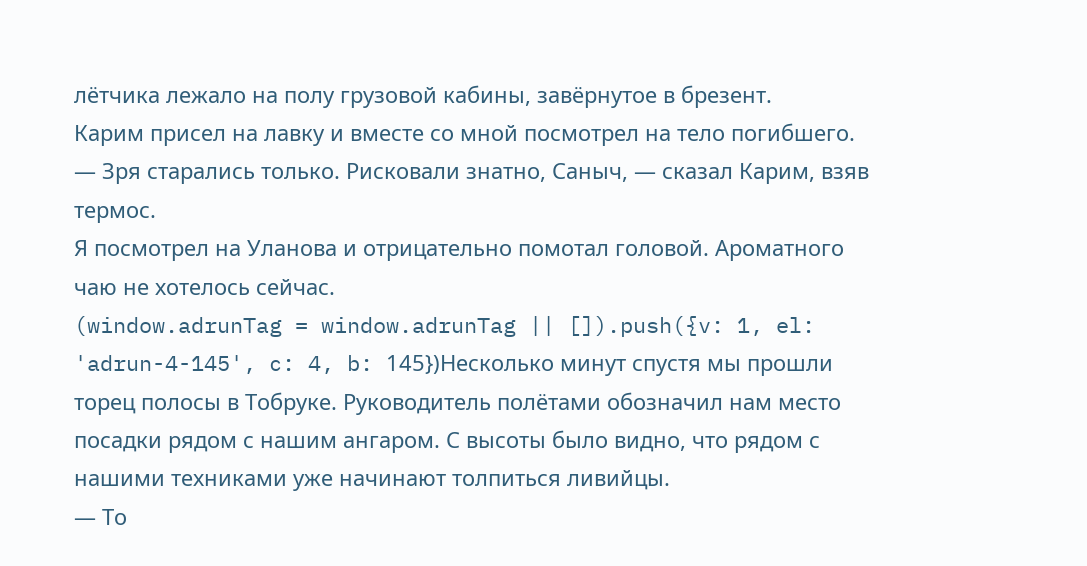лётчика лежало на полу грузовой кабины, завёрнутое в брезент.
Карим присел на лавку и вместе со мной посмотрел на тело погибшего.
— Зря старались только. Рисковали знатно, Саныч, — сказал Карим, взяв термос.
Я посмотрел на Уланова и отрицательно помотал головой. Ароматного чаю не хотелось сейчас.
(window.adrunTag = window.adrunTag || []).push({v: 1, el: 'adrun-4-145', c: 4, b: 145})Несколько минут спустя мы прошли торец полосы в Тобруке. Руководитель полётами обозначил нам место посадки рядом с нашим ангаром. С высоты было видно, что рядом с нашими техниками уже начинают толпиться ливийцы.
— То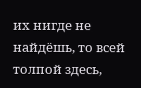их нигде не найдёшь, то всей толпой здесь,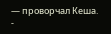— проворчал Кеша.
-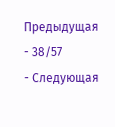Предыдущая
- 38/57
- Следующая